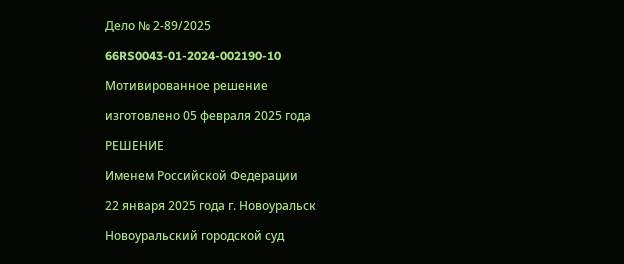Дело № 2-89/2025

66RS0043-01-2024-002190-10

Мотивированное решение

изготовлено 05 февраля 2025 года

РЕШЕНИЕ

Именем Российской Федерации

22 января 2025 года г. Новоуральск

Новоуральский городской суд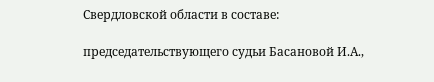Свердловской области в составе:

председательствующего судьи Басановой И.А.,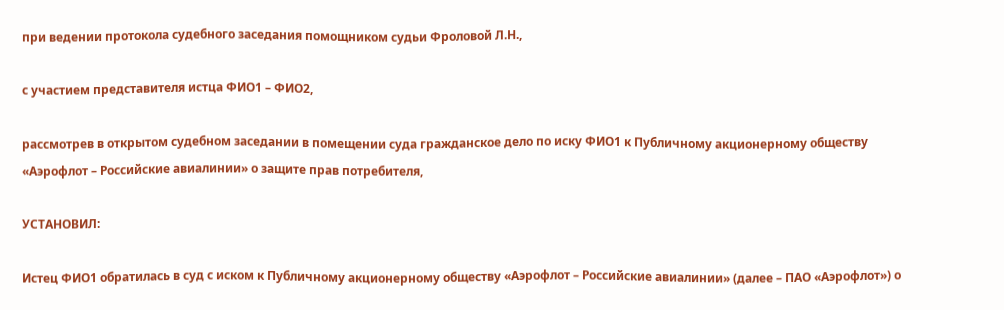при ведении протокола судебного заседания помощником судьи Фроловой Л.Н.,

с участием представителя истца ФИО1 – ФИО2,

рассмотрев в открытом судебном заседании в помещении суда гражданское дело по иску ФИО1 к Публичному акционерному обществу «Аэрофлот – Российские авиалинии» о защите прав потребителя,

УСТАНОВИЛ:

Истец ФИО1 обратилась в суд с иском к Публичному акционерному обществу «Аэрофлот – Российские авиалинии» (далее – ПАО «Аэрофлот») о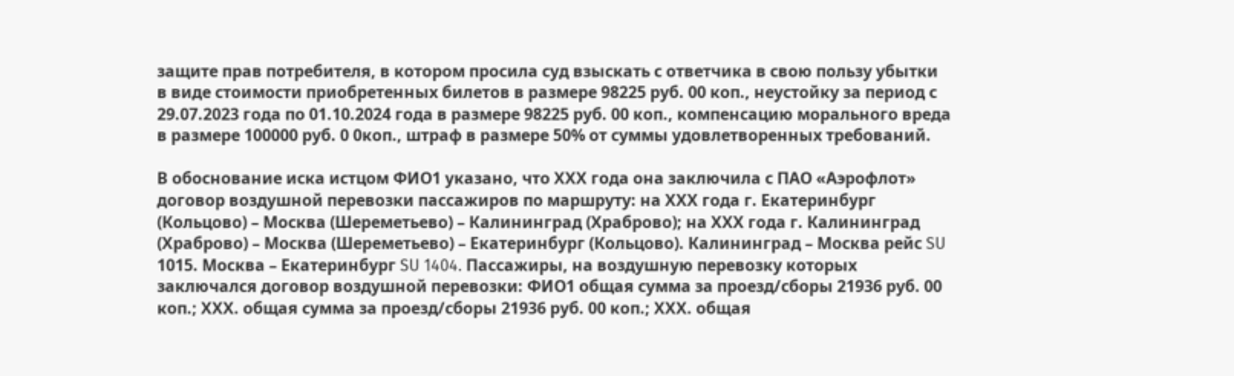защите прав потребителя, в котором просила суд взыскать с ответчика в свою пользу убытки в виде стоимости приобретенных билетов в размере 98225 руб. 00 коп., неустойку за период с 29.07.2023 года по 01.10.2024 года в размере 98225 руб. 00 коп., компенсацию морального вреда в размере 100000 руб. 0 0коп., штраф в размере 50% от суммы удовлетворенных требований.

В обоснование иска истцом ФИО1 указано, что ХХХ года она заключила с ПАО «Аэрофлот» договор воздушной перевозки пассажиров по маршруту: на ХХХ года г. Екатеринбург (Кольцово) – Москва (Шереметьево) – Калининград (Храброво); на ХХХ года г. Калининград (Храброво) – Москва (Шереметьево) – Екатеринбург (Кольцово). Калининград – Москва рейс SU 1015. Москва – Екатеринбург SU 1404. Пассажиры, на воздушную перевозку которых заключался договор воздушной перевозки: ФИО1 общая сумма за проезд/сборы 21936 руб. 00 коп.; ХХХ. общая сумма за проезд/сборы 21936 руб. 00 коп.; ХХХ. общая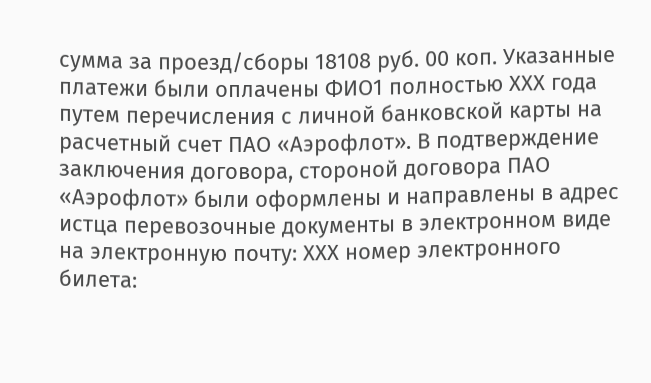сумма за проезд/сборы 18108 руб. 00 коп. Указанные платежи были оплачены ФИО1 полностью ХХХ года путем перечисления с личной банковской карты на расчетный счет ПАО «Аэрофлот». В подтверждение заключения договора, стороной договора ПАО «Аэрофлот» были оформлены и направлены в адрес истца перевозочные документы в электронном виде на электронную почту: ХХХ номер электронного билета: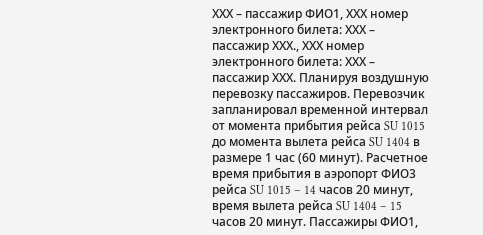ХХХ – пассажир ФИО1, ХХХ номер электронного билета: ХХХ – пассажир ХХХ., ХХХ номер электронного билета: ХХХ – пассажир ХХХ. Планируя воздушную перевозку пассажиров. Перевозчик запланировал временной интервал от момента прибытия рейса SU 1015 до момента вылета рейса SU 1404 в размере 1 час (60 минут). Расчетное время прибытия в аэропорт ФИО3 рейса SU 1015 – 14 часов 20 минут, время вылета рейса SU 1404 – 15 часов 20 минут. Пассажиры ФИО1,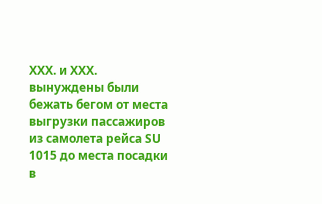ХХХ. и ХХХ. вынуждены были бежать бегом от места выгрузки пассажиров из самолета рейса SU 1015 до места посадки в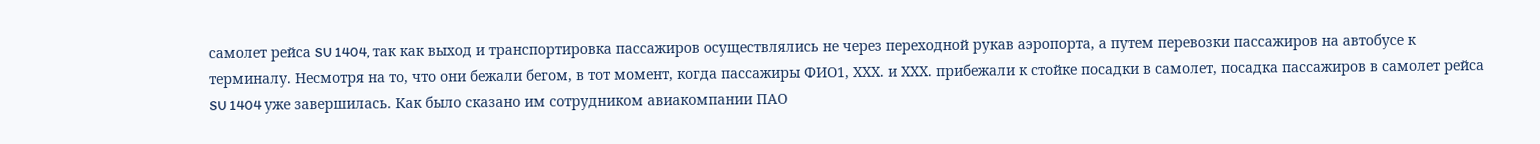самолет рейса SU 1404, так как выход и транспортировка пассажиров осуществлялись не через переходной рукав аэропорта, а путем перевозки пассажиров на автобусе к терминалу. Несмотря на то, что они бежали бегом, в тот момент, когда пассажиры ФИО1, ХХХ. и ХХХ. прибежали к стойке посадки в самолет, посадка пассажиров в самолет рейса SU 1404 уже завершилась. Как было сказано им сотрудником авиакомпании ПАО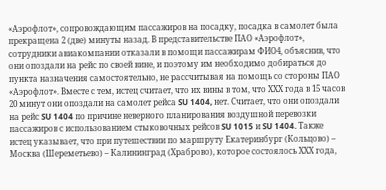«Аэрофлот», сопровождающим пассажиров на посадку, посадка в самолет была прекращена 2 (две) минуты назад. В представительстве ПАО «Аэрофлот», сотрудники авиакомпании отказали в помощи пассажирам ФИО4, объяснив, что они опоздали на рейс по своей вине, и поэтому им необходимо добираться до пункта назначения самостоятельно, не рассчитывая на помощь со стороны ПАО «Аэрофлот». Вместе с тем, истец считает, что их вины в том, что ХХХ года в 15 часов 20 минут они опоздали на самолет рейса SU 1404, нет. Считает, что они опоздали на рейс SU 1404 по причине неверного планирования воздушной перевозки пассажиров с использованием стыковочных рейсов SU 1015 и SU 1404. Также истец указывает, что при путешествии по маршруту Екатеринбург (Кольцово) – Москва (Шереметьево) – Калининград (Храброво), которое состоялось ХХХ года,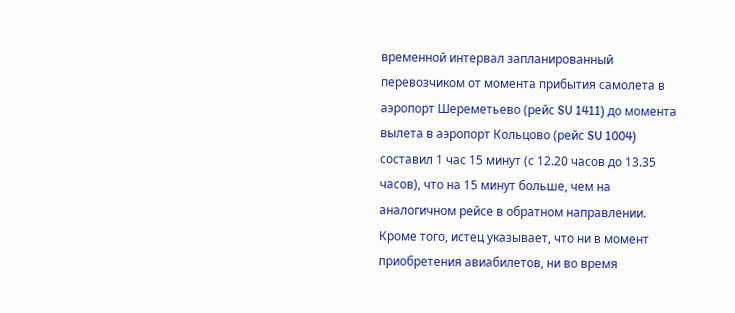временной интервал запланированный перевозчиком от момента прибытия самолета в аэропорт Шереметьево (рейс SU 1411) до момента вылета в аэропорт Кольцово (рейс SU 1004) составил 1 час 15 минут (с 12.20 часов до 13.35 часов), что на 15 минут больше, чем на аналогичном рейсе в обратном направлении. Кроме того, истец указывает, что ни в момент приобретения авиабилетов, ни во время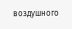воздушного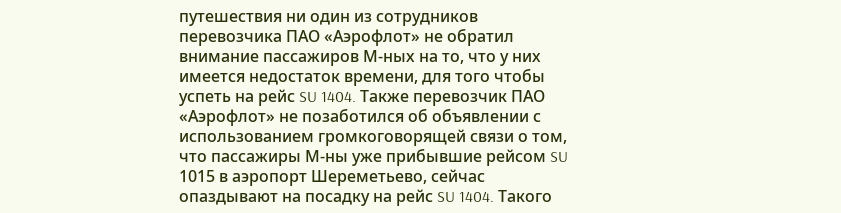путешествия ни один из сотрудников перевозчика ПАО «Аэрофлот» не обратил внимание пассажиров М-ных на то, что у них имеется недостаток времени, для того чтобы успеть на рейс SU 1404. Также перевозчик ПАО «Аэрофлот» не позаботился об объявлении с использованием громкоговорящей связи о том, что пассажиры М-ны уже прибывшие рейсом SU 1015 в аэропорт Шереметьево, сейчас опаздывают на посадку на рейс SU 1404. Такого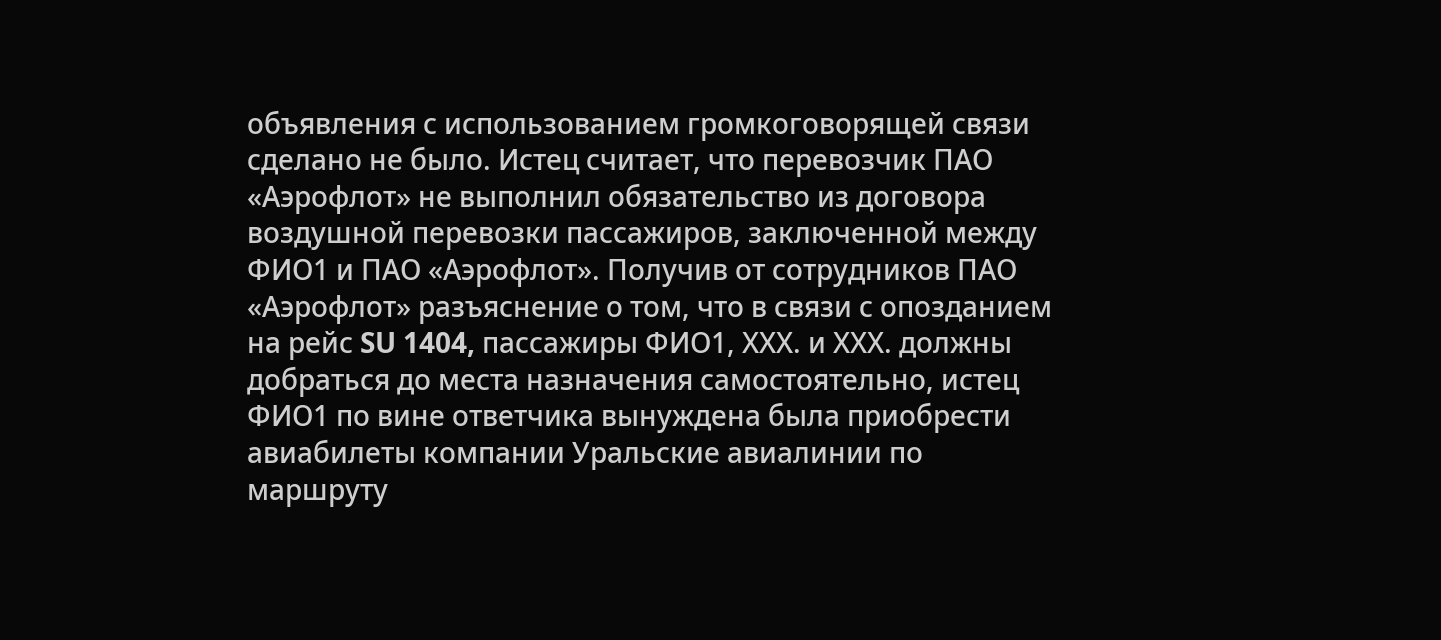объявления с использованием громкоговорящей связи сделано не было. Истец считает, что перевозчик ПАО «Аэрофлот» не выполнил обязательство из договора воздушной перевозки пассажиров, заключенной между ФИО1 и ПАО «Аэрофлот». Получив от сотрудников ПАО «Аэрофлот» разъяснение о том, что в связи с опозданием на рейс SU 1404, пассажиры ФИО1, ХХХ. и ХХХ. должны добраться до места назначения самостоятельно, истец ФИО1 по вине ответчика вынуждена была приобрести авиабилеты компании Уральские авиалинии по маршруту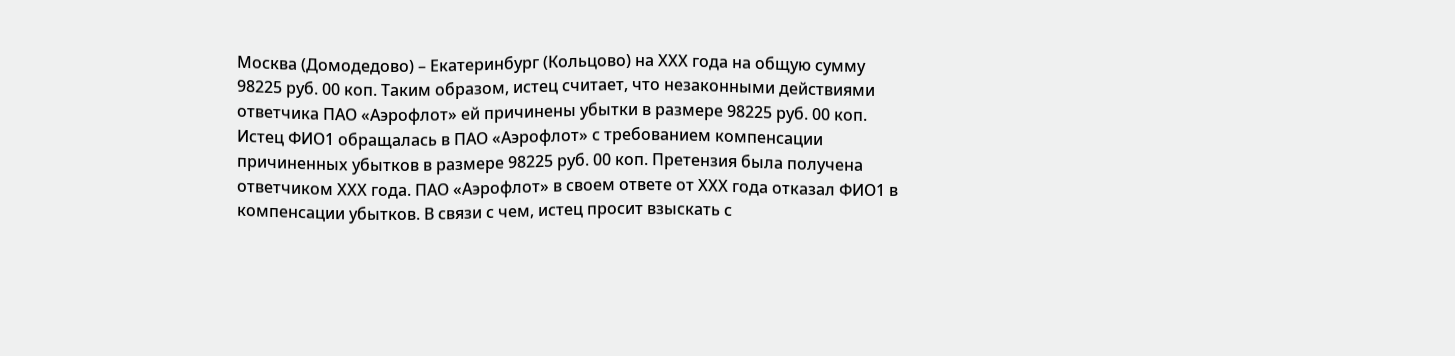Москва (Домодедово) – Екатеринбург (Кольцово) на ХХХ года на общую сумму 98225 руб. 00 коп. Таким образом, истец считает, что незаконными действиями ответчика ПАО «Аэрофлот» ей причинены убытки в размере 98225 руб. 00 коп. Истец ФИО1 обращалась в ПАО «Аэрофлот» с требованием компенсации причиненных убытков в размере 98225 руб. 00 коп. Претензия была получена ответчиком ХХХ года. ПАО «Аэрофлот» в своем ответе от ХХХ года отказал ФИО1 в компенсации убытков. В связи с чем, истец просит взыскать с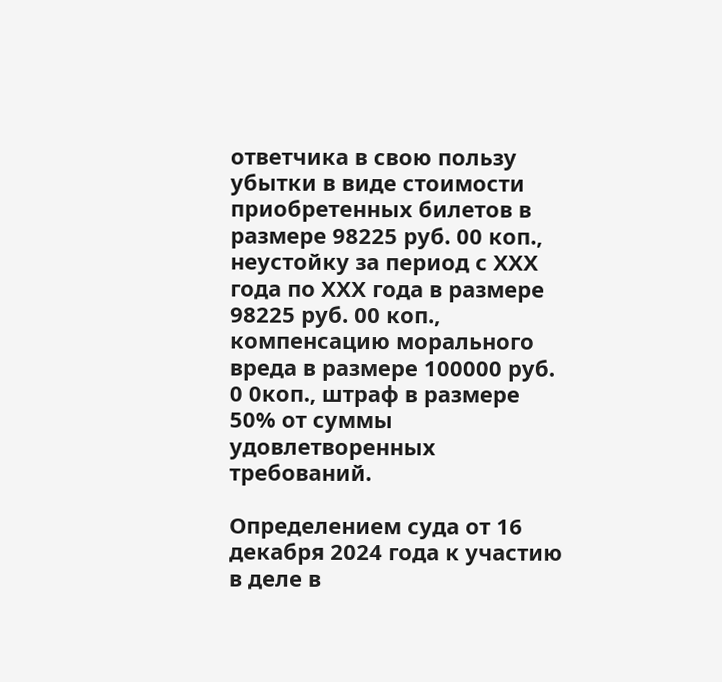ответчика в свою пользу убытки в виде стоимости приобретенных билетов в размере 98225 руб. 00 коп., неустойку за период с ХХХ года по ХХХ года в размере 98225 руб. 00 коп., компенсацию морального вреда в размере 100000 руб. 0 0коп., штраф в размере 50% от суммы удовлетворенных требований.

Определением суда от 16 декабря 2024 года к участию в деле в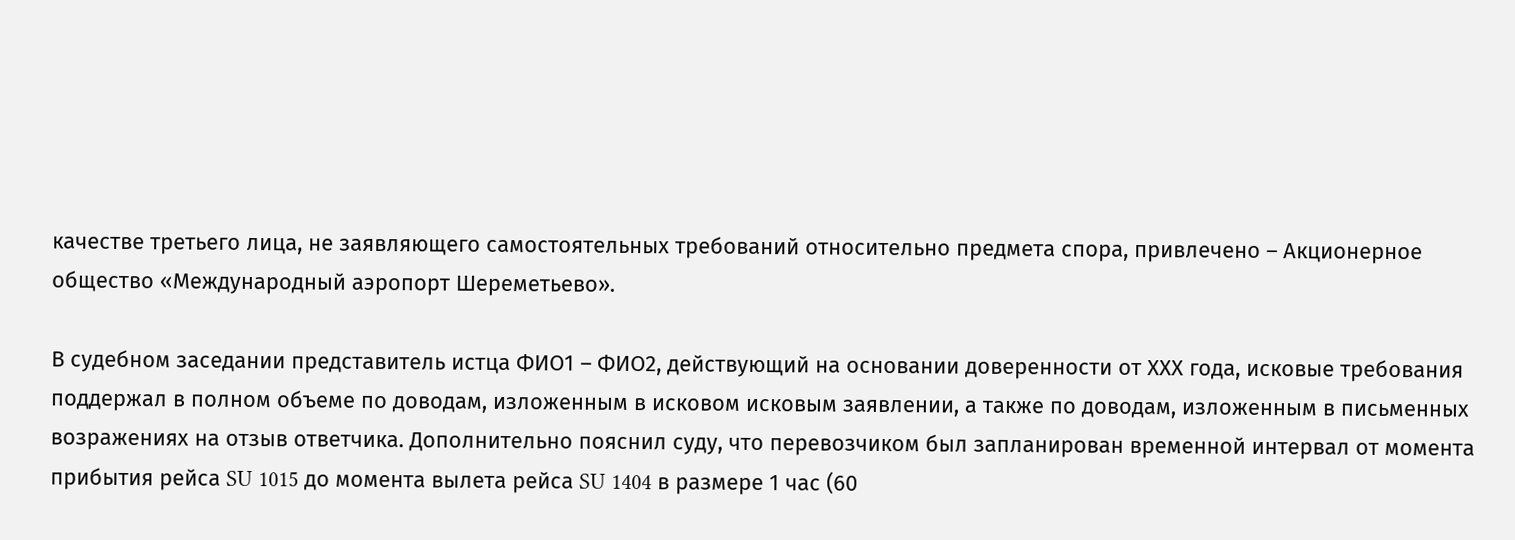качестве третьего лица, не заявляющего самостоятельных требований относительно предмета спора, привлечено – Акционерное общество «Международный аэропорт Шереметьево».

В судебном заседании представитель истца ФИО1 – ФИО2, действующий на основании доверенности от ХХХ года, исковые требования поддержал в полном объеме по доводам, изложенным в исковом исковым заявлении, а также по доводам, изложенным в письменных возражениях на отзыв ответчика. Дополнительно пояснил суду, что перевозчиком был запланирован временной интервал от момента прибытия рейса SU 1015 до момента вылета рейса SU 1404 в размере 1 час (60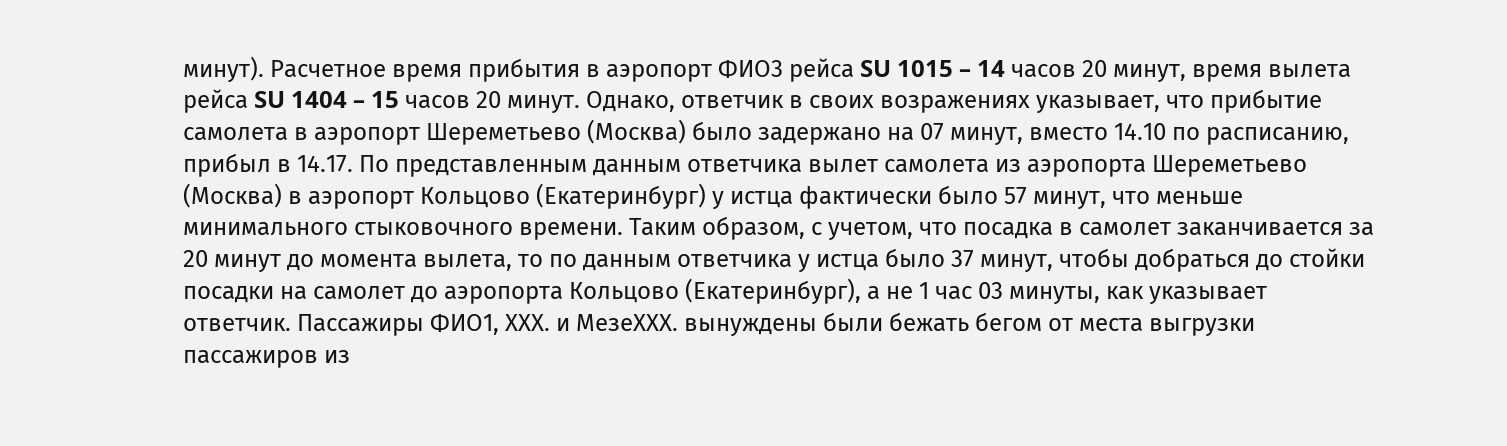минут). Расчетное время прибытия в аэропорт ФИО3 рейса SU 1015 – 14 часов 20 минут, время вылета рейса SU 1404 – 15 часов 20 минут. Однако, ответчик в своих возражениях указывает, что прибытие самолета в аэропорт Шереметьево (Москва) было задержано на 07 минут, вместо 14.10 по расписанию, прибыл в 14.17. По представленным данным ответчика вылет самолета из аэропорта Шереметьево (Москва) в аэропорт Кольцово (Екатеринбург) у истца фактически было 57 минут, что меньше минимального стыковочного времени. Таким образом, с учетом, что посадка в самолет заканчивается за 20 минут до момента вылета, то по данным ответчика у истца было 37 минут, чтобы добраться до стойки посадки на самолет до аэропорта Кольцово (Екатеринбург), а не 1 час 03 минуты, как указывает ответчик. Пассажиры ФИО1, ХХХ. и МезеХХХ. вынуждены были бежать бегом от места выгрузки пассажиров из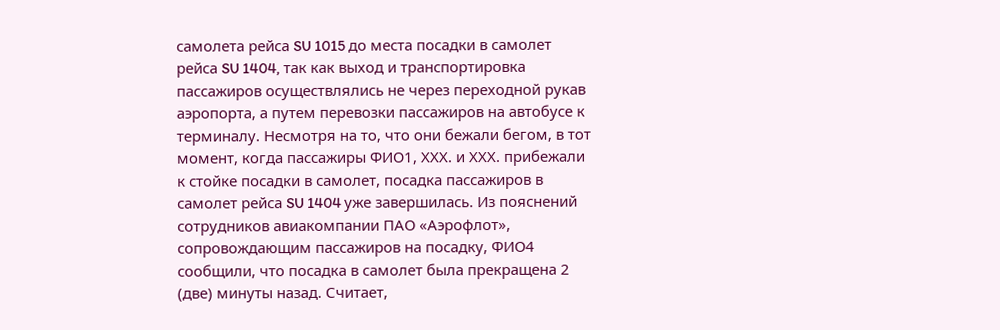самолета рейса SU 1015 до места посадки в самолет рейса SU 1404, так как выход и транспортировка пассажиров осуществлялись не через переходной рукав аэропорта, а путем перевозки пассажиров на автобусе к терминалу. Несмотря на то, что они бежали бегом, в тот момент, когда пассажиры ФИО1, ХХХ. и ХХХ. прибежали к стойке посадки в самолет, посадка пассажиров в самолет рейса SU 1404 уже завершилась. Из пояснений сотрудников авиакомпании ПАО «Аэрофлот», сопровождающим пассажиров на посадку, ФИО4 сообщили, что посадка в самолет была прекращена 2 (две) минуты назад. Считает,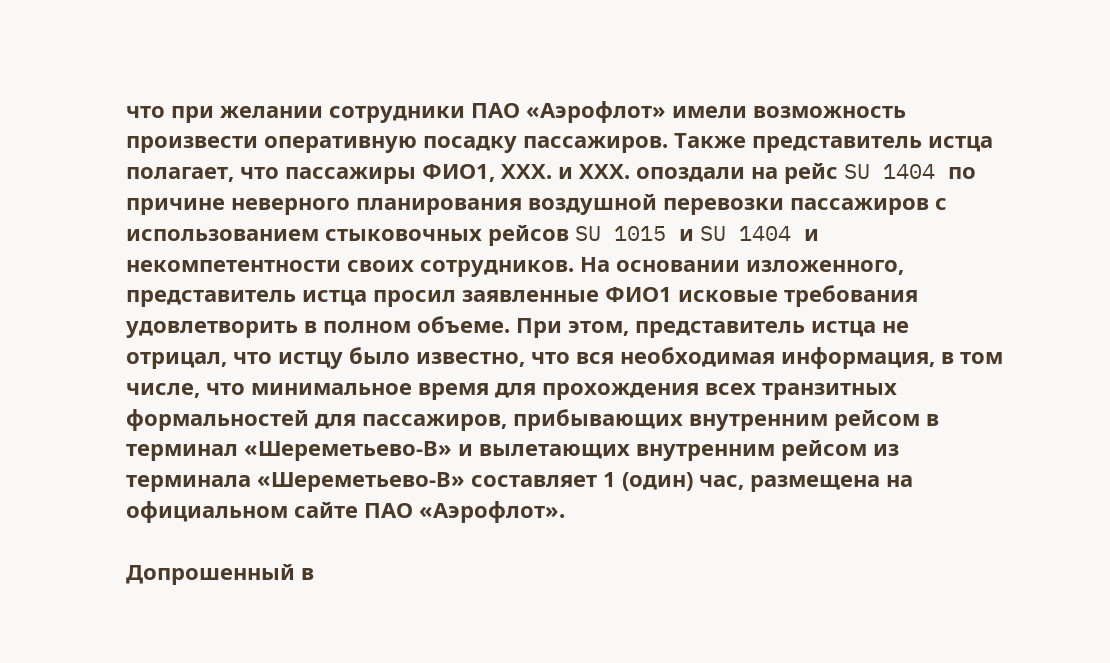что при желании сотрудники ПАО «Аэрофлот» имели возможность произвести оперативную посадку пассажиров. Также представитель истца полагает, что пассажиры ФИО1, ХХХ. и ХХХ. опоздали на рейс SU 1404 по причине неверного планирования воздушной перевозки пассажиров с использованием стыковочных рейсов SU 1015 и SU 1404 и некомпетентности своих сотрудников. На основании изложенного, представитель истца просил заявленные ФИО1 исковые требования удовлетворить в полном объеме. При этом, представитель истца не отрицал, что истцу было известно, что вся необходимая информация, в том числе, что минимальное время для прохождения всех транзитных формальностей для пассажиров, прибывающих внутренним рейсом в терминал «Шереметьево-В» и вылетающих внутренним рейсом из терминала «Шереметьево-В» составляет 1 (один) час, размещена на официальном сайте ПАО «Аэрофлот».

Допрошенный в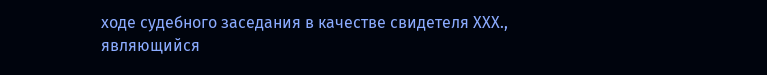ходе судебного заседания в качестве свидетеля ХХХ., являющийся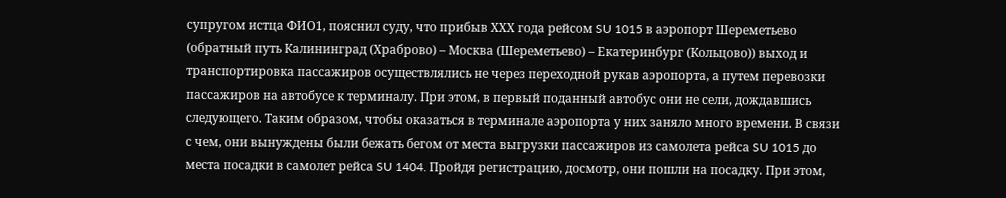супругом истца ФИО1, пояснил суду, что прибыв ХХХ года рейсом SU 1015 в аэропорт Шереметьево (обратный путь Калининград (Храброво) – Москва (Шереметьево) – Екатеринбург (Кольцово)) выход и транспортировка пассажиров осуществлялись не через переходной рукав аэропорта, а путем перевозки пассажиров на автобусе к терминалу. При этом, в первый поданный автобус они не сели, дождавшись следующего. Таким образом, чтобы оказаться в терминале аэропорта у них заняло много времени. В связи с чем, они вынуждены были бежать бегом от места выгрузки пассажиров из самолета рейса SU 1015 до места посадки в самолет рейса SU 1404. Пройдя регистрацию, досмотр, они пошли на посадку. При этом,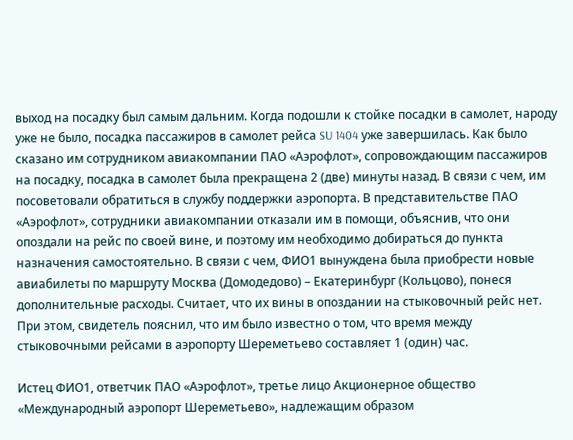выход на посадку был самым дальним. Когда подошли к стойке посадки в самолет, народу уже не было, посадка пассажиров в самолет рейса SU 1404 уже завершилась. Как было сказано им сотрудником авиакомпании ПАО «Аэрофлот», сопровождающим пассажиров на посадку, посадка в самолет была прекращена 2 (две) минуты назад. В связи с чем, им посоветовали обратиться в службу поддержки аэропорта. В представительстве ПАО «Аэрофлот», сотрудники авиакомпании отказали им в помощи, объяснив, что они опоздали на рейс по своей вине, и поэтому им необходимо добираться до пункта назначения самостоятельно. В связи с чем, ФИО1 вынуждена была приобрести новые авиабилеты по маршруту Москва (Домодедово) – Екатеринбург (Кольцово), понеся дополнительные расходы. Считает, что их вины в опоздании на стыковочный рейс нет. При этом, свидетель пояснил, что им было известно о том, что время между стыковочными рейсами в аэропорту Шереметьево составляет 1 (один) час.

Истец ФИО1, ответчик ПАО «Аэрофлот», третье лицо Акционерное общество «Международный аэропорт Шереметьево», надлежащим образом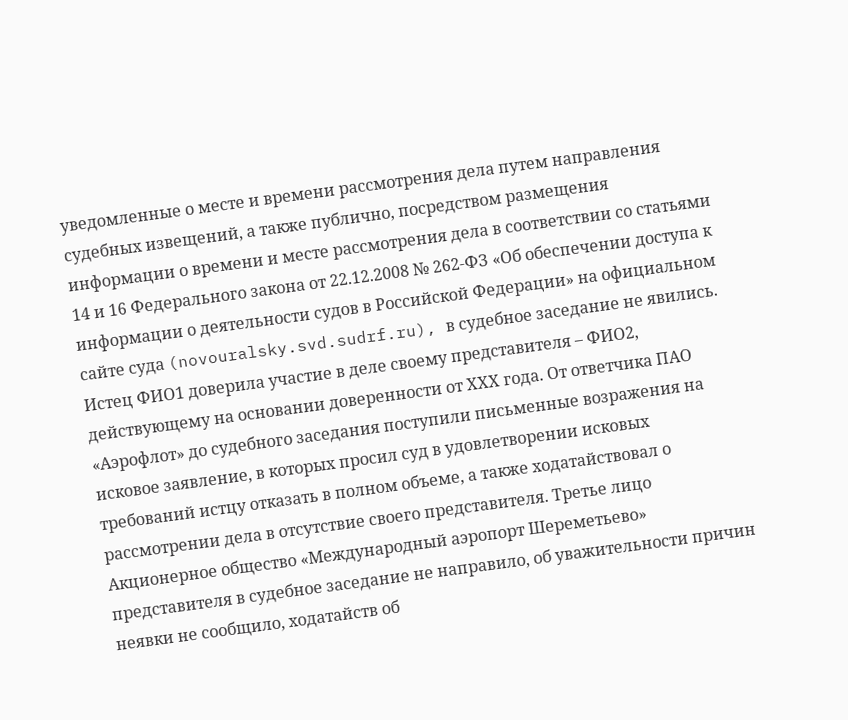уведомленные о месте и времени рассмотрения дела путем направления судебных извещений, а также публично, посредством размещения информации о времени и месте рассмотрения дела в соответствии со статьями 14 и 16 Федерального закона от 22.12.2008 № 262-ФЗ «Об обеспечении доступа к информации о деятельности судов в Российской Федерации» на официальном сайте суда (novouralsky.svd.sudrf.ru), в судебное заседание не явились. Истец ФИО1 доверила участие в деле своему представителя – ФИО2, действующему на основании доверенности от ХХХ года. От ответчика ПАО «Аэрофлот» до судебного заседания поступили письменные возражения на исковое заявление, в которых просил суд в удовлетворении исковых требований истцу отказать в полном объеме, а также ходатайствовал о рассмотрении дела в отсутствие своего представителя. Третье лицо Акционерное общество «Международный аэропорт Шереметьево» представителя в судебное заседание не направило, об уважительности причин неявки не сообщило, ходатайств об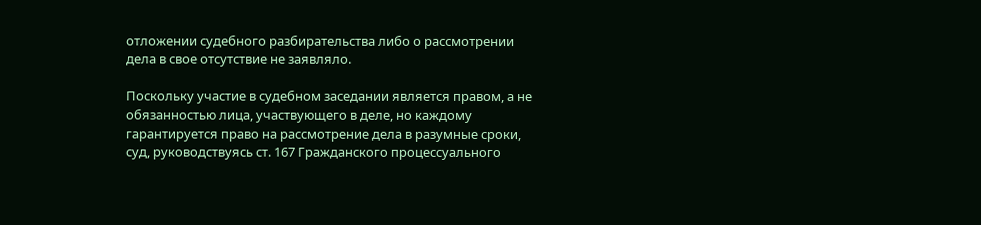отложении судебного разбирательства либо о рассмотрении дела в свое отсутствие не заявляло.

Поскольку участие в судебном заседании является правом, а не обязанностью лица, участвующего в деле, но каждому гарантируется право на рассмотрение дела в разумные сроки, суд, руководствуясь ст. 167 Гражданского процессуального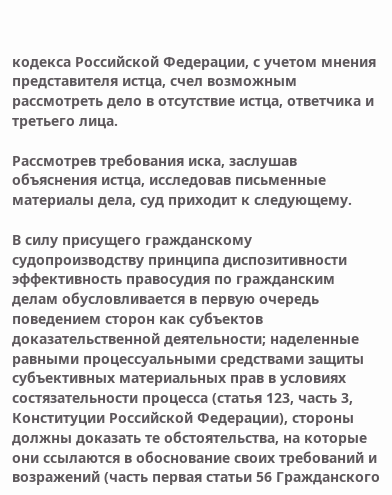кодекса Российской Федерации, с учетом мнения представителя истца, счел возможным рассмотреть дело в отсутствие истца, ответчика и третьего лица.

Рассмотрев требования иска, заслушав объяснения истца, исследовав письменные материалы дела, суд приходит к следующему.

В силу присущего гражданскому судопроизводству принципа диспозитивности эффективность правосудия по гражданским делам обусловливается в первую очередь поведением сторон как субъектов доказательственной деятельности; наделенные равными процессуальными средствами защиты субъективных материальных прав в условиях состязательности процесса (статья 123, часть 3, Конституции Российской Федерации), стороны должны доказать те обстоятельства, на которые они ссылаются в обоснование своих требований и возражений (часть первая статьи 56 Гражданского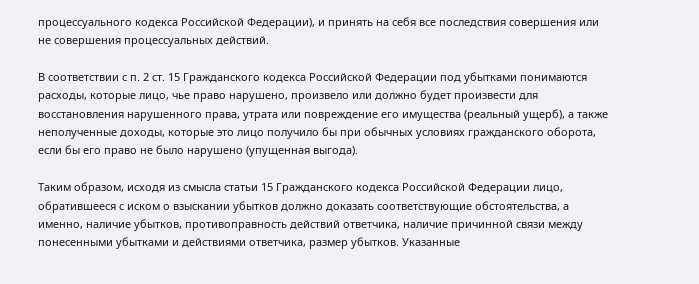процессуального кодекса Российской Федерации), и принять на себя все последствия совершения или не совершения процессуальных действий.

В соответствии с п. 2 ст. 15 Гражданского кодекса Российской Федерации под убытками понимаются расходы, которые лицо, чье право нарушено, произвело или должно будет произвести для восстановления нарушенного права, утрата или повреждение его имущества (реальный ущерб), а также неполученные доходы, которые это лицо получило бы при обычных условиях гражданского оборота, если бы его право не было нарушено (упущенная выгода).

Таким образом, исходя из смысла статьи 15 Гражданского кодекса Российской Федерации лицо, обратившееся с иском о взыскании убытков должно доказать соответствующие обстоятельства, а именно, наличие убытков, противоправность действий ответчика, наличие причинной связи между понесенными убытками и действиями ответчика, размер убытков. Указанные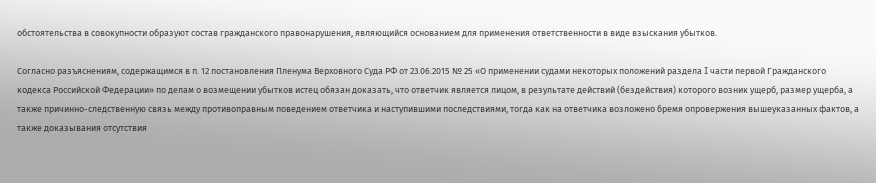обстоятельства в совокупности образуют состав гражданского правонарушения, являющийся основанием для применения ответственности в виде взыскания убытков.

Согласно разъяснениям, содержащимся в п. 12 постановления Пленума Верховного Суда РФ от 23.06.2015 № 25 «О применении судами некоторых положений раздела I части первой Гражданского кодекса Российской Федерации» по делам о возмещении убытков истец обязан доказать, что ответчик является лицом, в результате действий (бездействия) которого возник ущерб, размер ущерба, а также причинно-следственную связь между противоправным поведением ответчика и наступившими последствиями, тогда как на ответчика возложено бремя опровержения вышеуказанных фактов, а также доказывания отсутствия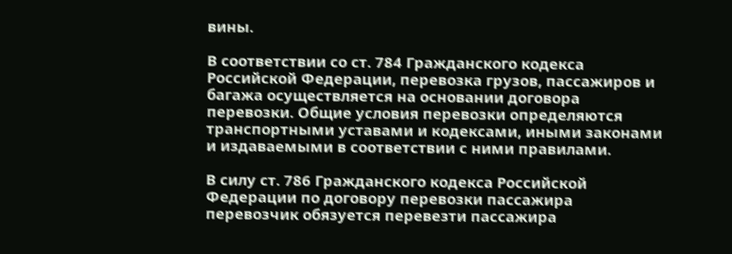вины.

В соответствии со ст. 784 Гражданского кодекса Российской Федерации, перевозка грузов, пассажиров и багажа осуществляется на основании договора перевозки. Общие условия перевозки определяются транспортными уставами и кодексами, иными законами и издаваемыми в соответствии с ними правилами.

В силу ст. 786 Гражданского кодекса Российской Федерации по договору перевозки пассажира перевозчик обязуется перевезти пассажира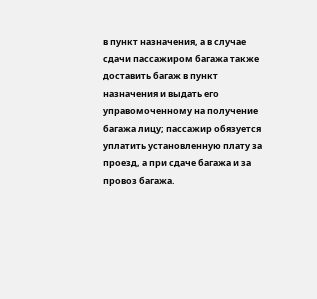в пункт назначения, а в случае сдачи пассажиром багажа также доставить багаж в пункт назначения и выдать его управомоченному на получение багажа лицу; пассажир обязуется уплатить установленную плату за проезд, а при сдаче багажа и за провоз багажа.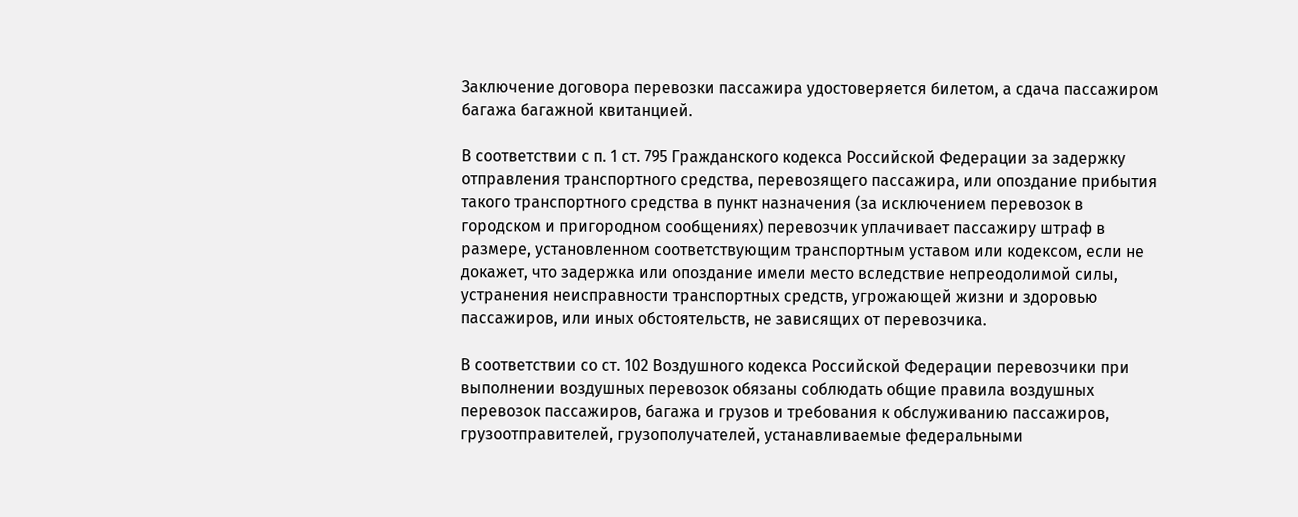Заключение договора перевозки пассажира удостоверяется билетом, а сдача пассажиром багажа багажной квитанцией.

В соответствии с п. 1 ст. 795 Гражданского кодекса Российской Федерации за задержку отправления транспортного средства, перевозящего пассажира, или опоздание прибытия такого транспортного средства в пункт назначения (за исключением перевозок в городском и пригородном сообщениях) перевозчик уплачивает пассажиру штраф в размере, установленном соответствующим транспортным уставом или кодексом, если не докажет, что задержка или опоздание имели место вследствие непреодолимой силы, устранения неисправности транспортных средств, угрожающей жизни и здоровью пассажиров, или иных обстоятельств, не зависящих от перевозчика.

В соответствии со ст. 102 Воздушного кодекса Российской Федерации перевозчики при выполнении воздушных перевозок обязаны соблюдать общие правила воздушных перевозок пассажиров, багажа и грузов и требования к обслуживанию пассажиров, грузоотправителей, грузополучателей, устанавливаемые федеральными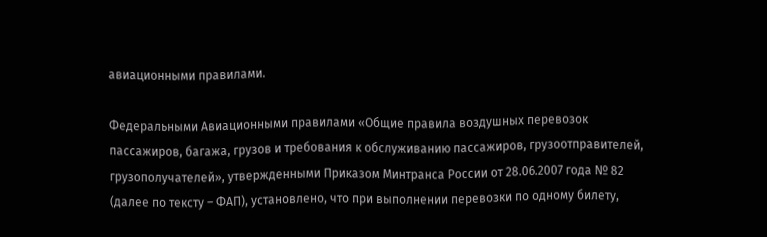авиационными правилами.

Федеральными Авиационными правилами «Общие правила воздушных перевозок пассажиров, багажа, грузов и требования к обслуживанию пассажиров, грузоотправителей, грузополучателей», утвержденными Приказом Минтранса России от 28.06.2007 года № 82 (далее по тексту – ФАП), установлено, что при выполнении перевозки по одному билету,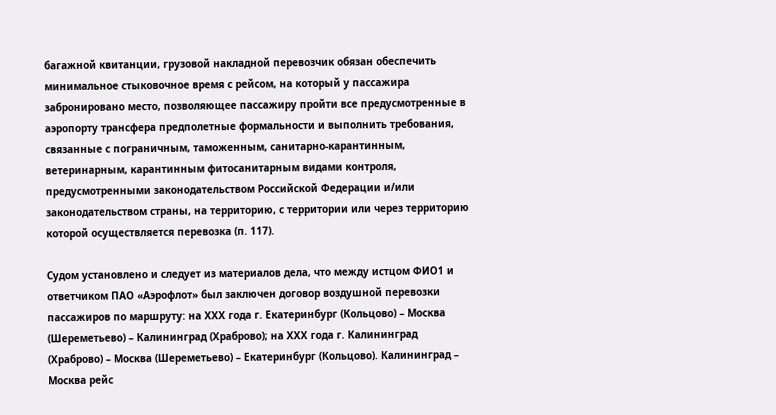багажной квитанции, грузовой накладной перевозчик обязан обеспечить минимальное стыковочное время с рейсом, на который у пассажира забронировано место, позволяющее пассажиру пройти все предусмотренные в аэропорту трансфера предполетные формальности и выполнить требования, связанные с пограничным, таможенным, санитарно-карантинным, ветеринарным, карантинным фитосанитарным видами контроля, предусмотренными законодательством Российской Федерации и/или законодательством страны, на территорию, с территории или через территорию которой осуществляется перевозка (п. 117).

Судом установлено и следует из материалов дела, что между истцом ФИО1 и ответчиком ПАО «Аэрофлот» был заключен договор воздушной перевозки пассажиров по маршруту: на ХХХ года г. Екатеринбург (Кольцово) – Москва (Шереметьево) – Калининград (Храброво); на ХХХ года г. Калининград (Храброво) – Москва (Шереметьево) – Екатеринбург (Кольцово). Калининград – Москва рейс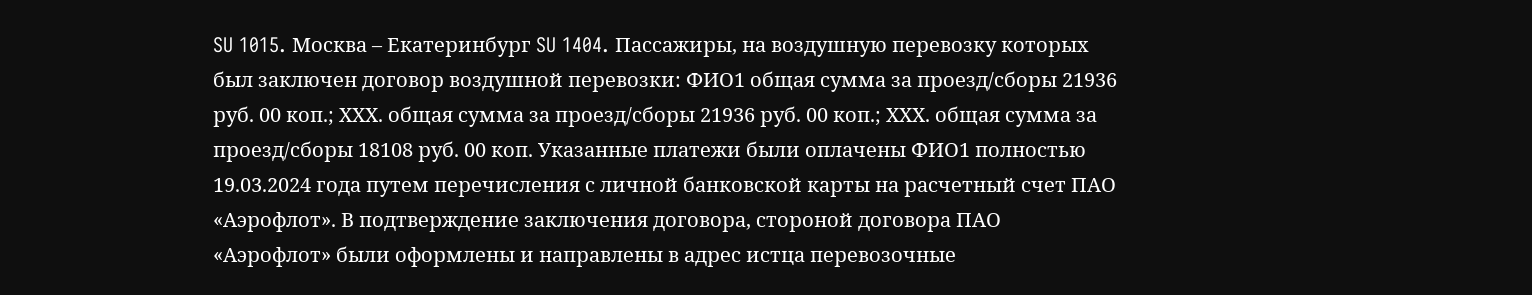SU 1015. Москва – Екатеринбург SU 1404. Пассажиры, на воздушную перевозку которых был заключен договор воздушной перевозки: ФИО1 общая сумма за проезд/сборы 21936 руб. 00 коп.; ХХХ. общая сумма за проезд/сборы 21936 руб. 00 коп.; ХХХ. общая сумма за проезд/сборы 18108 руб. 00 коп. Указанные платежи были оплачены ФИО1 полностью 19.03.2024 года путем перечисления с личной банковской карты на расчетный счет ПАО «Аэрофлот». В подтверждение заключения договора, стороной договора ПАО «Аэрофлот» были оформлены и направлены в адрес истца перевозочные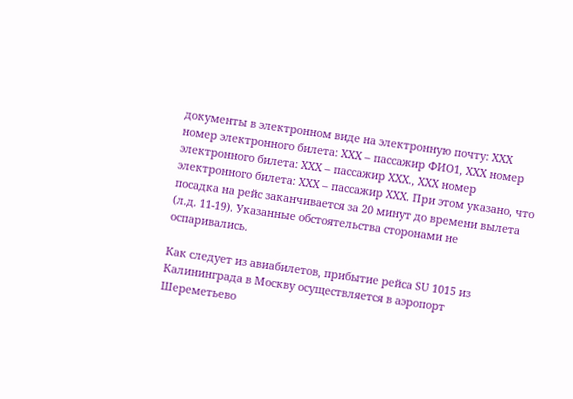документы в электронном виде на электронную почту: ХХХ номер электронного билета: ХХХ – пассажир ФИО1, ХХХ номер электронного билета: ХХХ – пассажир ХХХ., ХХХ номер электронного билета: ХХХ – пассажир ХХХ. При этом указано, что посадка на рейс заканчивается за 20 минут до времени вылета (л.д. 11-19). Указанные обстоятельства сторонами не оспаривались.

Как следует из авиабилетов, прибытие рейса SU 1015 из Калининграда в Москву осуществляется в аэропорт Шереметьево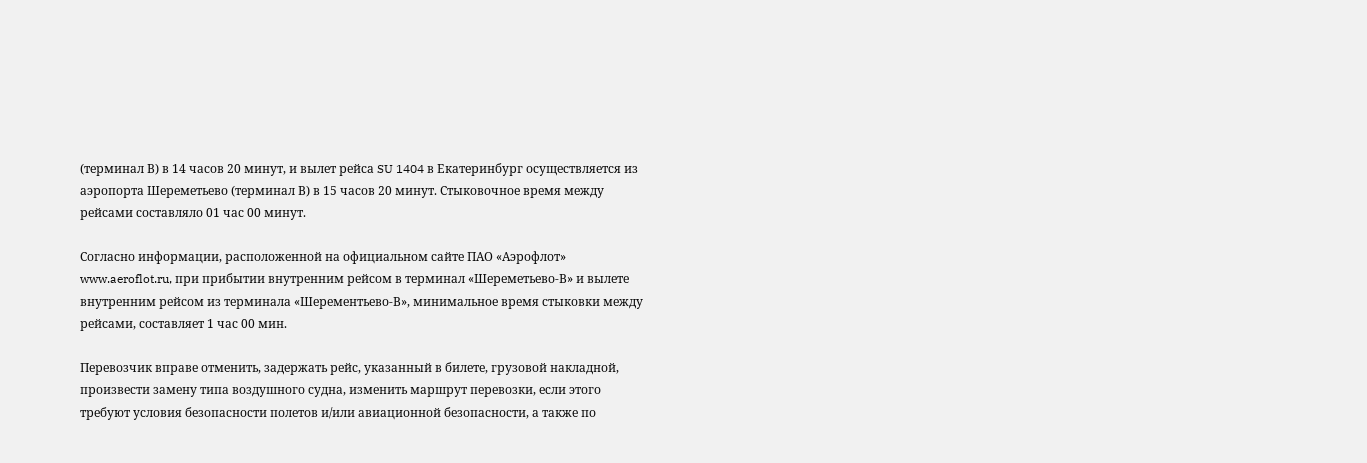(терминал В) в 14 часов 20 минут, и вылет рейса SU 1404 в Екатеринбург осуществляется из аэропорта Шереметьево (терминал В) в 15 часов 20 минут. Стыковочное время между рейсами составляло 01 час 00 минут.

Согласно информации, расположенной на официальном сайте ПАО «Аэрофлот» www.aeroflot.ru, при прибытии внутренним рейсом в терминал «Шереметьево-В» и вылете внутренним рейсом из терминала «Шерементьево-В», минимальное время стыковки между рейсами, составляет 1 час 00 мин.

Перевозчик вправе отменить, задержать рейс, указанный в билете, грузовой накладной, произвести замену типа воздушного судна, изменить маршрут перевозки, если этого требуют условия безопасности полетов и/или авиационной безопасности, а также по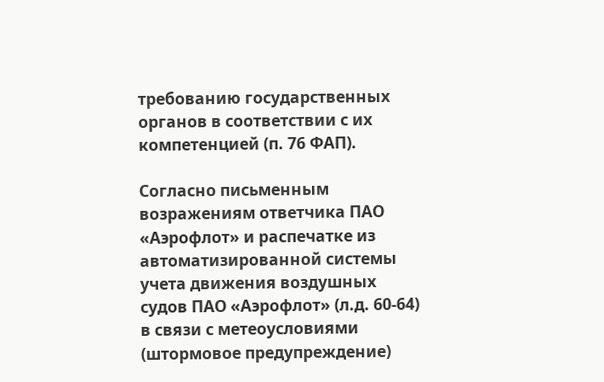требованию государственных органов в соответствии с их компетенцией (п. 76 ФАП).

Согласно письменным возражениям ответчика ПАО «Аэрофлот» и распечатке из автоматизированной системы учета движения воздушных судов ПАО «Аэрофлот» (л.д. 60-64) в связи с метеоусловиями (штормовое предупреждение)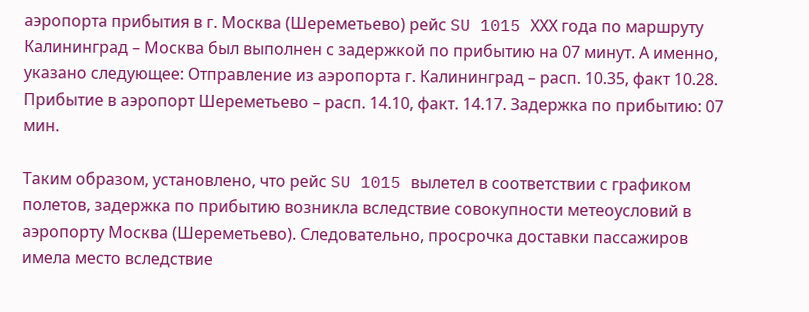аэропорта прибытия в г. Москва (Шереметьево) рейс SU 1015 ХХХ года по маршруту Калининград – Москва был выполнен с задержкой по прибытию на 07 минут. А именно, указано следующее: Отправление из аэропорта г. Калининград – расп. 10.35, факт 10.28. Прибытие в аэропорт Шереметьево – расп. 14.10, факт. 14.17. Задержка по прибытию: 07 мин.

Таким образом, установлено, что рейс SU 1015 вылетел в соответствии с графиком полетов, задержка по прибытию возникла вследствие совокупности метеоусловий в аэропорту Москва (Шереметьево). Следовательно, просрочка доставки пассажиров имела место вследствие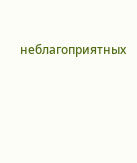неблагоприятных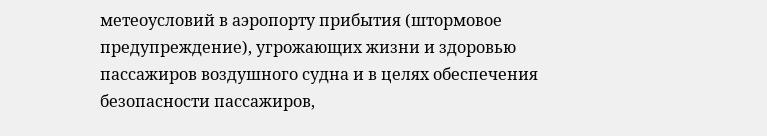метеоусловий в аэропорту прибытия (штормовое предупреждение), угрожающих жизни и здоровью пассажиров воздушного судна и в целях обеспечения безопасности пассажиров,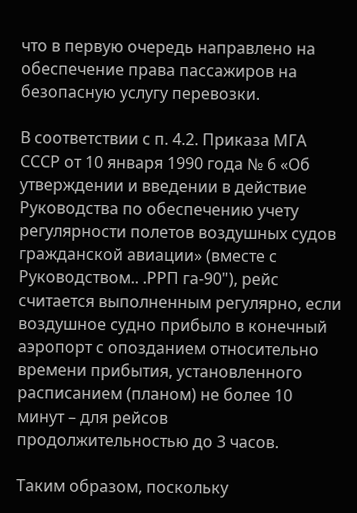что в первую очередь направлено на обеспечение права пассажиров на безопасную услугу перевозки.

В соответствии с п. 4.2. Приказа МГА СССР от 10 января 1990 года № 6 «Об утверждении и введении в действие Руководства по обеспечению учету регулярности полетов воздушных судов гражданской авиации» (вместе с Руководством.. .РРП га-90"), рейс считается выполненным регулярно, если воздушное судно прибыло в конечный аэропорт с опозданием относительно времени прибытия, установленного расписанием (планом) не более 10 минут – для рейсов продолжительностью до 3 часов.

Таким образом, поскольку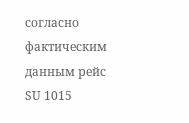согласно фактическим данным рейс SU 1015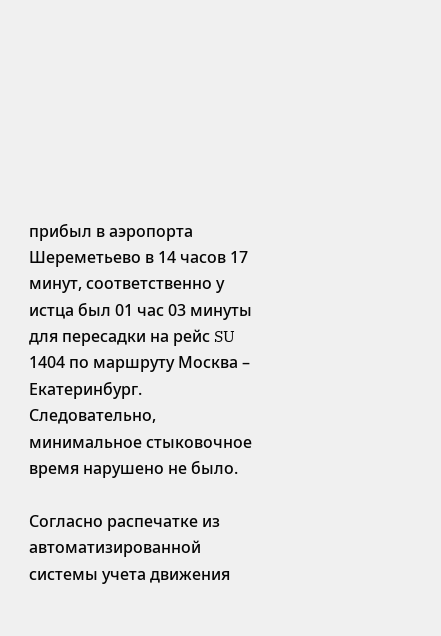прибыл в аэропорта Шереметьево в 14 часов 17 минут, соответственно у истца был 01 час 03 минуты для пересадки на рейс SU 1404 по маршруту Москва – Екатеринбург. Следовательно, минимальное стыковочное время нарушено не было.

Согласно распечатке из автоматизированной системы учета движения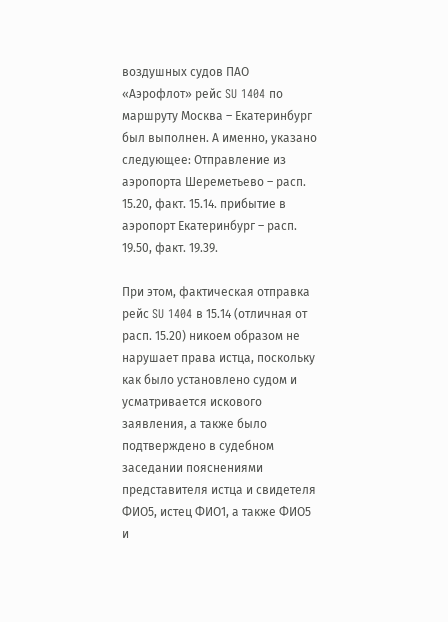воздушных судов ПАО «Аэрофлот» рейс SU 1404 по маршруту Москва – Екатеринбург был выполнен. А именно, указано следующее: Отправление из аэропорта Шереметьево – расп. 15.20, факт. 15.14. прибытие в аэропорт Екатеринбург – расп. 19.50, факт. 19.39.

При этом, фактическая отправка рейс SU 1404 в 15.14 (отличная от расп. 15.20) никоем образом не нарушает права истца, поскольку как было установлено судом и усматривается искового заявления, а также было подтверждено в судебном заседании пояснениями представителя истца и свидетеля ФИО5, истец ФИО1, а также ФИО5 и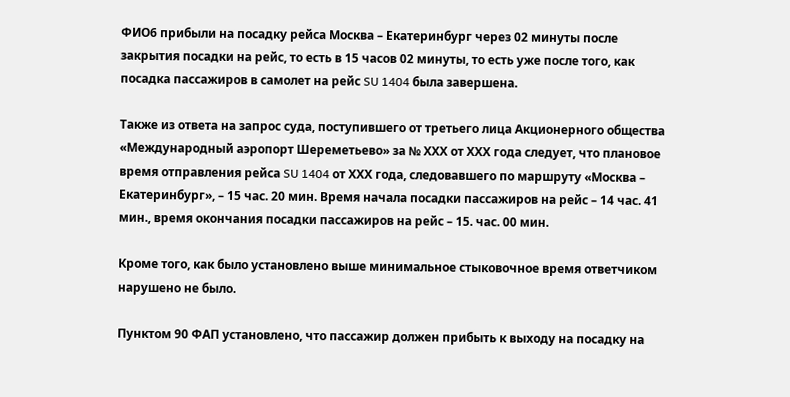ФИО6 прибыли на посадку рейса Москва – Екатеринбург через 02 минуты после закрытия посадки на рейс, то есть в 15 часов 02 минуты, то есть уже после того, как посадка пассажиров в самолет на рейс SU 1404 была завершена.

Также из ответа на запрос суда, поступившего от третьего лица Акционерного общества «Международный аэропорт Шереметьево» за № ХХХ от ХХХ года следует, что плановое время отправления рейса SU 1404 от ХХХ года, следовавшего по маршруту «Москва – Екатеринбург», – 15 час. 20 мин. Время начала посадки пассажиров на рейс – 14 час. 41 мин., время окончания посадки пассажиров на рейс – 15. час. 00 мин.

Кроме того, как было установлено выше минимальное стыковочное время ответчиком нарушено не было.

Пунктом 90 ФАП установлено, что пассажир должен прибыть к выходу на посадку на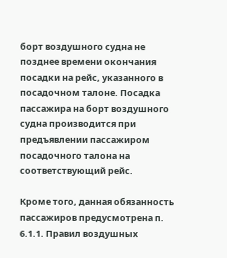борт воздушного судна не позднее времени окончания посадки на рейс, указанного в посадочном талоне. Посадка пассажира на борт воздушного судна производится при предъявлении пассажиром посадочного талона на соответствующий рейс.

Кроме того, данная обязанность пассажиров предусмотрена п. 6.1.1. Правил воздушных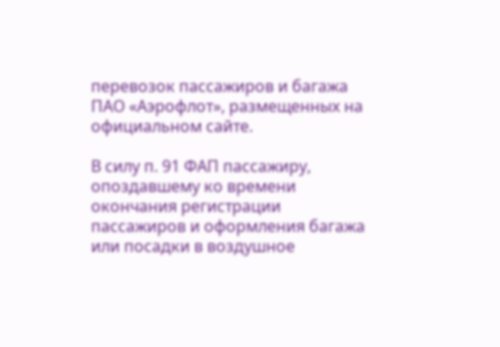перевозок пассажиров и багажа ПАО «Аэрофлот», размещенных на официальном сайте.

В силу п. 91 ФАП пассажиру, опоздавшему ко времени окончания регистрации пассажиров и оформления багажа или посадки в воздушное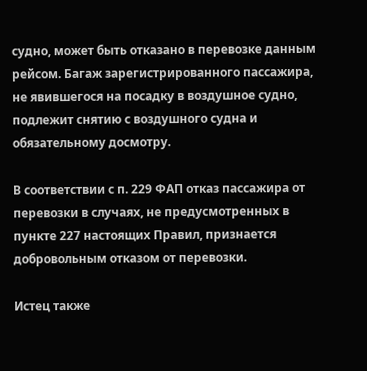судно, может быть отказано в перевозке данным рейсом. Багаж зарегистрированного пассажира, не явившегося на посадку в воздушное судно, подлежит снятию с воздушного судна и обязательному досмотру.

В соответствии с п. 229 ФАП отказ пассажира от перевозки в случаях, не предусмотренных в пункте 227 настоящих Правил, признается добровольным отказом от перевозки.

Истец также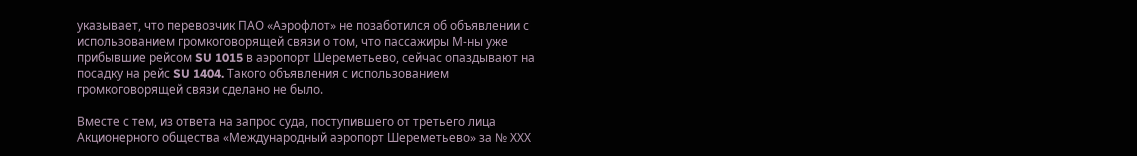указывает, что перевозчик ПАО «Аэрофлот» не позаботился об объявлении с использованием громкоговорящей связи о том, что пассажиры М-ны уже прибывшие рейсом SU 1015 в аэропорт Шереметьево, сейчас опаздывают на посадку на рейс SU 1404. Такого объявления с использованием громкоговорящей связи сделано не было.

Вместе с тем, из ответа на запрос суда, поступившего от третьего лица Акционерного общества «Международный аэропорт Шереметьево» за № ХХХ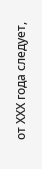от ХХХ года следует,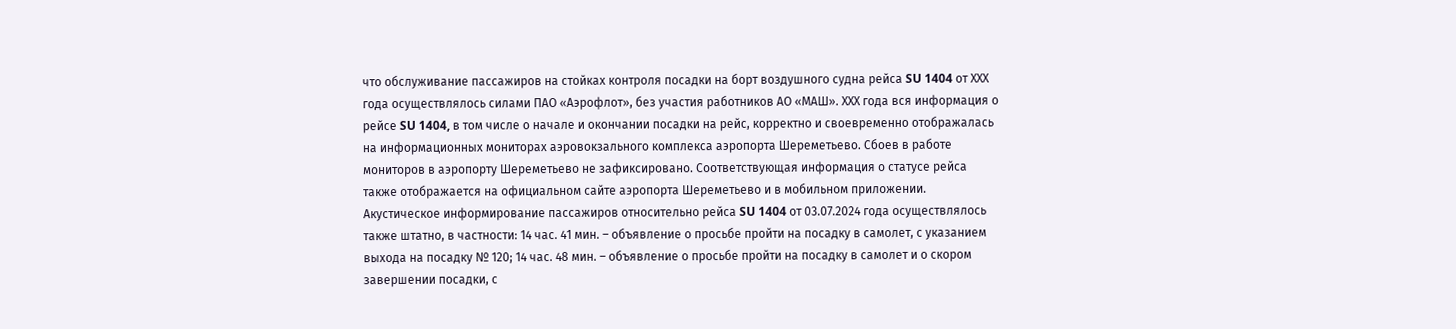что обслуживание пассажиров на стойках контроля посадки на борт воздушного судна рейса SU 1404 от ХХХ года осуществлялось силами ПАО «Аэрофлот», без участия работников АО «МАШ». ХХХ года вся информация о рейсе SU 1404, в том числе о начале и окончании посадки на рейс, корректно и своевременно отображалась на информационных мониторах аэровокзального комплекса аэропорта Шереметьево. Сбоев в работе мониторов в аэропорту Шереметьево не зафиксировано. Соответствующая информация о статусе рейса также отображается на официальном сайте аэропорта Шереметьево и в мобильном приложении. Акустическое информирование пассажиров относительно рейса SU 1404 от 03.07.2024 года осуществлялось также штатно, в частности: 14 час. 41 мин. – объявление о просьбе пройти на посадку в самолет, с указанием выхода на посадку № 120; 14 час. 48 мин. – объявление о просьбе пройти на посадку в самолет и о скором завершении посадки, с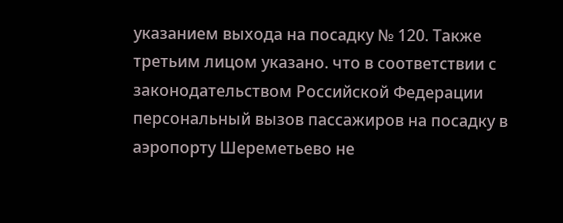указанием выхода на посадку № 120. Также третьим лицом указано. что в соответствии с законодательством Российской Федерации персональный вызов пассажиров на посадку в аэропорту Шереметьево не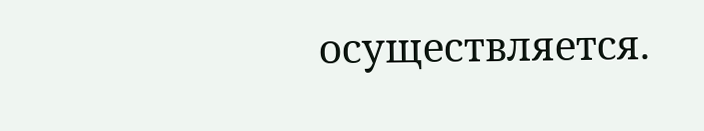осуществляется.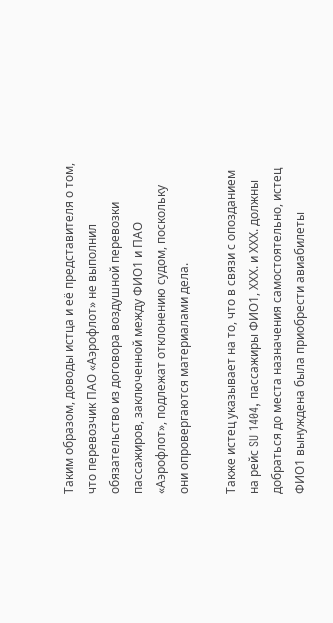Таким образом, доводы истца и её представителя о том, что перевозчик ПАО «Аэрофлот» не выполнил обязательство из договора воздушной перевозки пассажиров, заключенной между ФИО1 и ПАО «Аэрофлот», подлежат отклонению судом, поскольку они опровергаются материалами дела.

Также истец указывает на то, что в связи с опозданием на рейс SU 1404, пассажиры ФИО1, ХХХ. и ХХХ. должны добраться до места назначения самостоятельно, истец ФИО1 вынуждена была приобрести авиабилеты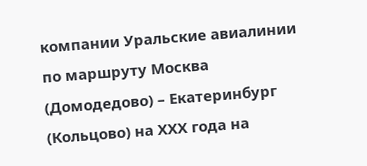компании Уральские авиалинии по маршруту Москва (Домодедово) – Екатеринбург (Кольцово) на ХХХ года на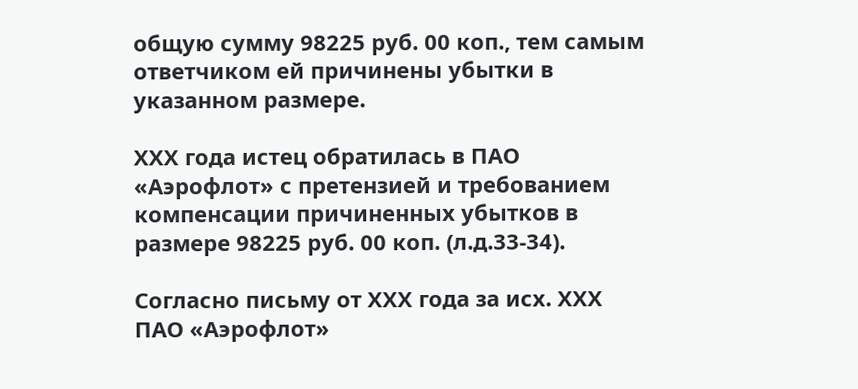общую сумму 98225 руб. 00 коп., тем самым ответчиком ей причинены убытки в указанном размере.

ХХХ года истец обратилась в ПАО «Аэрофлот» с претензией и требованием компенсации причиненных убытков в размере 98225 руб. 00 коп. (л.д.33-34).

Согласно письму от ХХХ года за исх. ХХХ ПАО «Аэрофлот»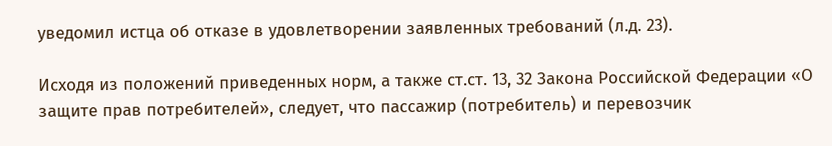уведомил истца об отказе в удовлетворении заявленных требований (л.д. 23).

Исходя из положений приведенных норм, а также ст.ст. 13, 32 Закона Российской Федерации «О защите прав потребителей», следует, что пассажир (потребитель) и перевозчик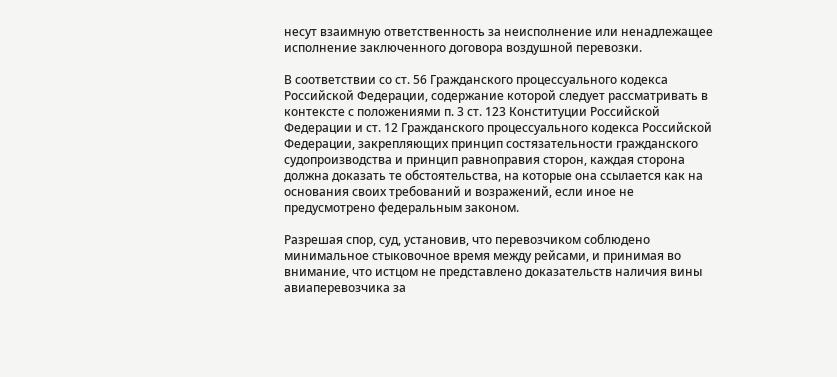несут взаимную ответственность за неисполнение или ненадлежащее исполнение заключенного договора воздушной перевозки.

В соответствии со ст. 56 Гражданского процессуального кодекса Российской Федерации, содержание которой следует рассматривать в контексте с положениями п. 3 ст. 123 Конституции Российской Федерации и ст. 12 Гражданского процессуального кодекса Российской Федерации, закрепляющих принцип состязательности гражданского судопроизводства и принцип равноправия сторон, каждая сторона должна доказать те обстоятельства, на которые она ссылается как на основания своих требований и возражений, если иное не предусмотрено федеральным законом.

Разрешая спор, суд, установив, что перевозчиком соблюдено минимальное стыковочное время между рейсами, и принимая во внимание, что истцом не представлено доказательств наличия вины авиаперевозчика за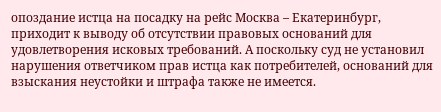опоздание истца на посадку на рейс Москва – Екатеринбург, приходит к выводу об отсутствии правовых оснований для удовлетворения исковых требований. А поскольку суд не установил нарушения ответчиком прав истца как потребителей, оснований для взыскания неустойки и штрафа также не имеется.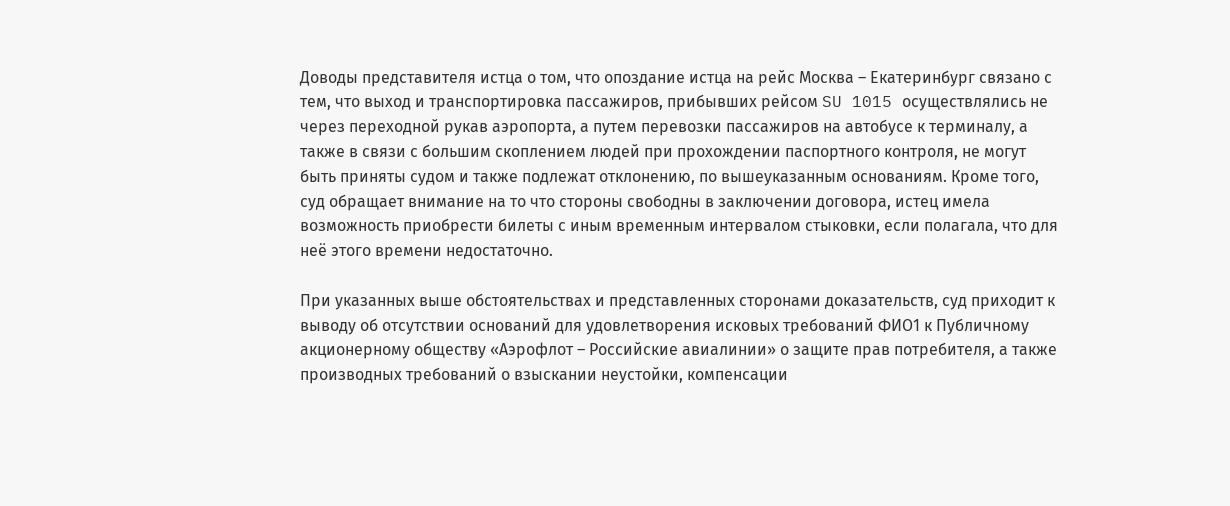Доводы представителя истца о том, что опоздание истца на рейс Москва – Екатеринбург связано с тем, что выход и транспортировка пассажиров, прибывших рейсом SU 1015 осуществлялись не через переходной рукав аэропорта, а путем перевозки пассажиров на автобусе к терминалу, а также в связи с большим скоплением людей при прохождении паспортного контроля, не могут быть приняты судом и также подлежат отклонению, по вышеуказанным основаниям. Кроме того, суд обращает внимание на то что стороны свободны в заключении договора, истец имела возможность приобрести билеты с иным временным интервалом стыковки, если полагала, что для неё этого времени недостаточно.

При указанных выше обстоятельствах и представленных сторонами доказательств, суд приходит к выводу об отсутствии оснований для удовлетворения исковых требований ФИО1 к Публичному акционерному обществу «Аэрофлот – Российские авиалинии» о защите прав потребителя, а также производных требований о взыскании неустойки, компенсации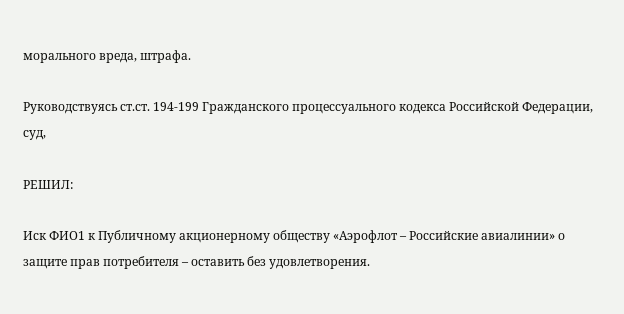морального вреда, штрафа.

Руководствуясь ст.ст. 194-199 Гражданского процессуального кодекса Российской Федерации, суд,

РЕШИЛ:

Иск ФИО1 к Публичному акционерному обществу «Аэрофлот – Российские авиалинии» о защите прав потребителя – оставить без удовлетворения.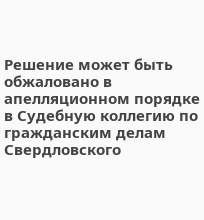Решение может быть обжаловано в апелляционном порядке в Судебную коллегию по гражданским делам Свердловского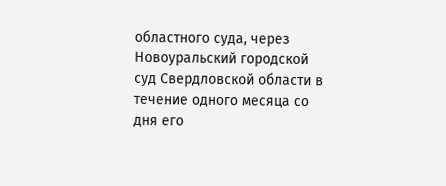областного суда, через Новоуральский городской суд Свердловской области в течение одного месяца со дня его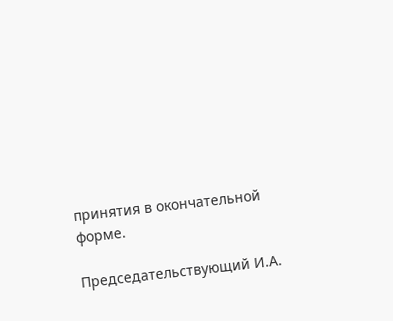принятия в окончательной форме.

Председательствующий И.А.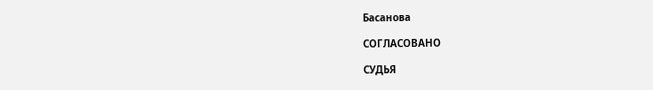Басанова

СОГЛАСОВАНО

СУДЬЯ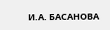И.А. БАСАНОВА